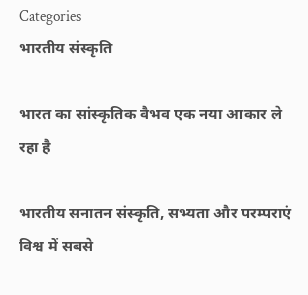Categories
भारतीय संस्कृति

भारत का सांस्कृतिक वैभव एक नया आकार ले रहा है

भारतीय सनातन संस्कृति, सभ्यता और परम्पराएं विश्व में सबसे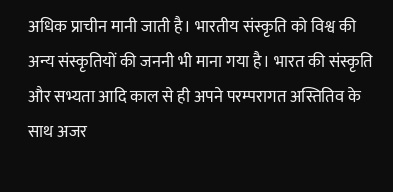अधिक प्राचीन मानी जाती है। भारतीय संस्कृति को विश्व की अन्य संस्कृतियों की जननी भी माना गया है। भारत की संस्कृति और सभ्यता आदि काल से ही अपने परम्परागत अस्तितिव के साथ अजर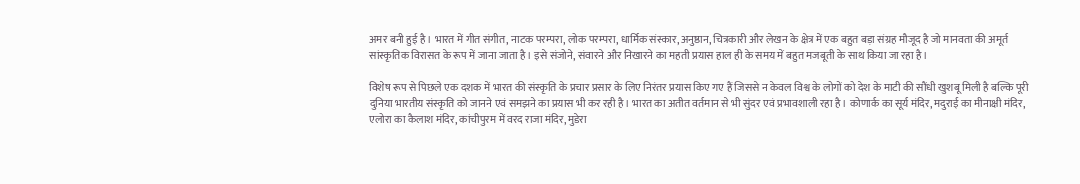अमर बनी हुई है। भारत में गीत संगीत, नाटक परम्परा, लोक परम्परा, धार्मिक संस्कार, अनुष्ठान, चित्रकारी और लेखन के क्षेत्र में एक बहुत बड़ा संग्रह मौजूद है जो मानवता की अमूर्त सांस्कृतिक विरासत के रूप में जाना जाता है। इसे संजोने, संवारने और निखारने का महती प्रयास हाल ही के समय में बहुत मजबूती के साथ किया जा रहा है।

विशेष रूप से पिछले एक दशक में भारत की संस्कृति के प्रचार प्रसार के लिए निरंतर प्रयास किए गए हैं जिससे न केवल विश्व के लोगों को देश के माटी की सौंधी खुशबू मिली है बल्कि पूरी दुनिया भारतीय संस्कृति को जानने एवं समझने का प्रयास भी कर रही है। भारत का अतीत वर्तमान से भी सुंदर एवं प्रभावशाली रहा है। कोणार्क का सूर्य मंदिर, मदुराई का मीनाक्षी मंदिर, एलोरा का कैलाश मंदिर, कांचीपुरम में वरद राजा मंदिर, मुडेरा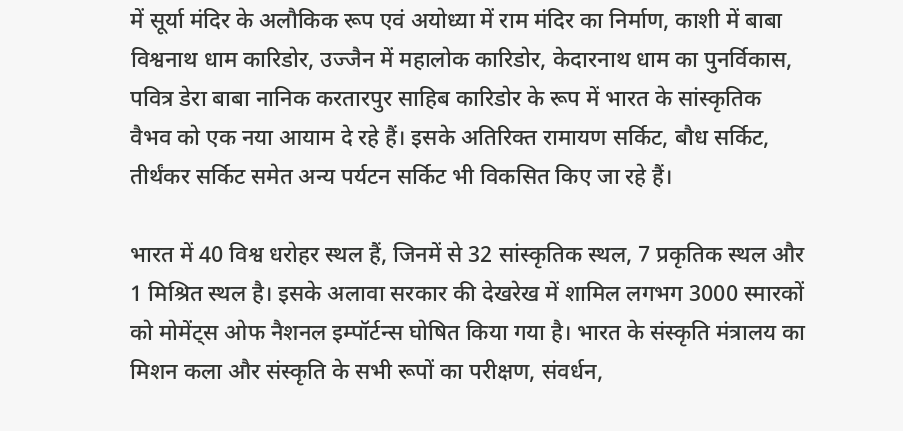में सूर्या मंदिर के अलौकिक रूप एवं अयोध्या में राम मंदिर का निर्माण, काशी में बाबा विश्वनाथ धाम कारिडोर, उज्जैन में महालोक कारिडोर, केदारनाथ धाम का पुनर्विकास, पवित्र डेरा बाबा नानिक करतारपुर साहिब कारिडोर के रूप में भारत के सांस्कृतिक वैभव को एक नया आयाम दे रहे हैं। इसके अतिरिक्त रामायण सर्किट, बौध सर्किट, तीर्थंकर सर्किट समेत अन्य पर्यटन सर्किट भी विकसित किए जा रहे हैं।

भारत में 40 विश्व धरोहर स्थल हैं, जिनमें से 32 सांस्कृतिक स्थल, 7 प्रकृतिक स्थल और 1 मिश्रित स्थल है। इसके अलावा सरकार की देखरेख में शामिल लगभग 3000 स्मारकों को मोमेंट्स ओफ नैशनल इम्पॉर्टन्स घोषित किया गया है। भारत के संस्कृति मंत्रालय का मिशन कला और संस्कृति के सभी रूपों का परीक्षण, संवर्धन,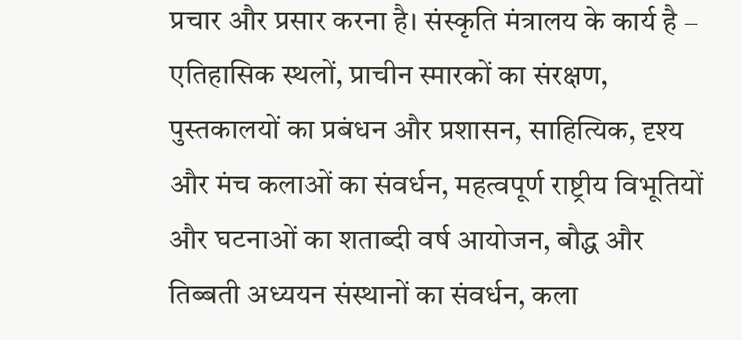प्रचार और प्रसार करना है। संस्कृति मंत्रालय के कार्य है – एतिहासिक स्थलों, प्राचीन स्मारकों का संरक्षण, पुस्तकालयों का प्रबंधन और प्रशासन, साहित्यिक, दृश्य और मंच कलाओं का संवर्धन, महत्वपूर्ण राष्ट्रीय विभूतियों और घटनाओं का शताब्दी वर्ष आयोजन, बौद्ध और तिब्बती अध्ययन संस्थानों का संवर्धन, कला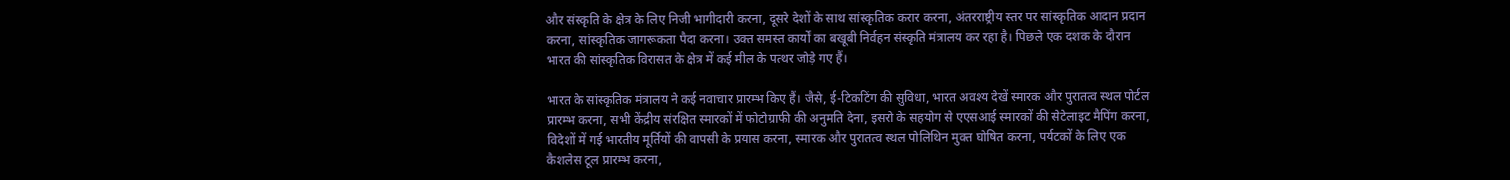और संस्कृति के क्षेत्र के लिए निजी भागीदारी करना, दूसरे देशों के साथ सांस्कृतिक करार करना, अंतरराष्ट्रीय स्तर पर सांस्कृतिक आदान प्रदान करना, सांस्कृतिक जागरूकता पैदा करना। उक्त समस्त कार्यों का बखूबी निर्वहन संस्कृति मंत्रालय कर रहा है। पिछले एक दशक के दौरान भारत की सांस्कृतिक विरासत के क्षेत्र में कई मील के पत्थर जोड़े गए हैं।

भारत के सांस्कृतिक मंत्रालय ने कई नवाचार प्रारम्भ किए हैं। जैसे, ई-टिकटिंग की सुविधा, भारत अवश्य देखें स्मारक और पुरातत्व स्थल पोर्टल प्रारम्भ करना, सभी केंद्रीय संरक्षित स्मारकों में फोटोग्राफी की अनुमति देना, इसरो के सहयोग से एएसआई स्मारकों की सेटेलाइट मैपिंग करना, विदेशों में गई भारतीय मूर्तियों की वापसी के प्रयास करना, स्मारक और पुरातत्व स्थल पोलिथिन मुक्त घोषित करना, पर्यटकों के लिए एक कैशलेस टूल प्रारम्भ करना,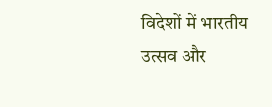विदेशों में भारतीय उत्सव और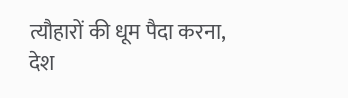त्यौहारों की धूम पैदा करना, देश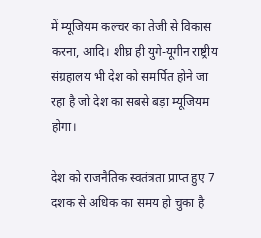में म्यूजियम कल्चर का तेजी से विकास करना, आदि। शीघ्र ही युगे-यूगीन राष्ट्रीय संग्रहालय भी देश को समर्पित होने जा रहा है जो देश का सबसे बड़ा म्यूजियम होगा।

देश को राजनैतिक स्वतंत्रता प्राप्त हुए 7 दशक से अधिक का समय हो चुका है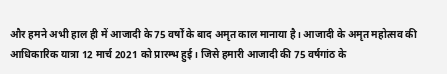और हमने अभी हाल ही में आजादी के 75 वर्षों के बाद अमृत काल मानाया है। आजादी के अमृत महोत्सव की आधिकारिक यात्रा 12 मार्च 2021 को प्रारम्भ हुई। जिसे हमारी आजादी की 75 वर्षगांठ के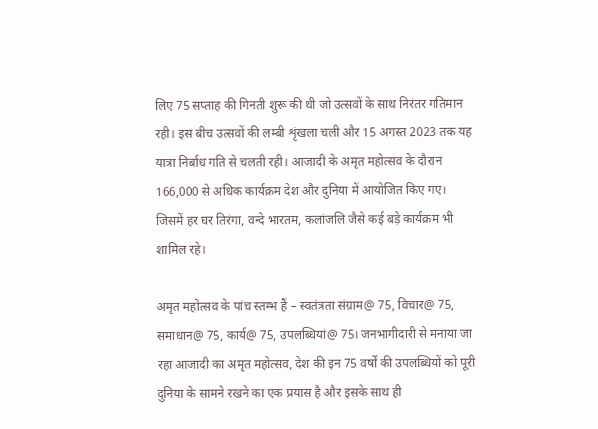लिए 75 सप्ताह की गिनती शुरू की थी जो उत्सवों के साथ निरंतर गतिमान रही। इस बीच उत्सवों की लम्बी शृंखला चली और 15 अगस्त 2023 तक यह यात्रा निर्बाध गति से चलती रही। आजादी के अमृत महोत्सव के दौरान 166,000 से अधिक कार्यक्रम देश और दुनिया में आयोजित किए गए। जिसमें हर घर तिरंगा, वन्दे भारतम, कलांजलि जैसे कई बड़े कार्यक्रम भी शामिल रहे।

अमृत महोत्सव के पांच स्तम्भ हैं – स्वतंत्रता संग्राम@ 75, विचार@ 75, समाधान@ 75, कार्य@ 75, उपलब्धियां@ 75। जनभागीदारी से मनाया जा रहा आजादी का अमृत महोत्सव, देश की इन 75 वर्षों की उपलब्धियों को पूरी दुनिया के सामने रखने का एक प्रयास है और इसके साथ ही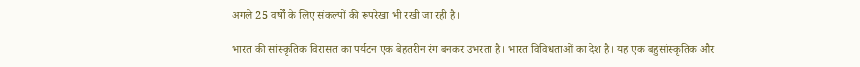अगले 25 वर्षों के लिए संकल्पों की रूपरेखा भी रखी जा रही है।

भारत की सांस्कृतिक विरासत का पर्यटन एक बेहतरीन रंग बनकर उभरता है। भारत विविधताओं का देश है। यह एक बहुसांस्कृतिक और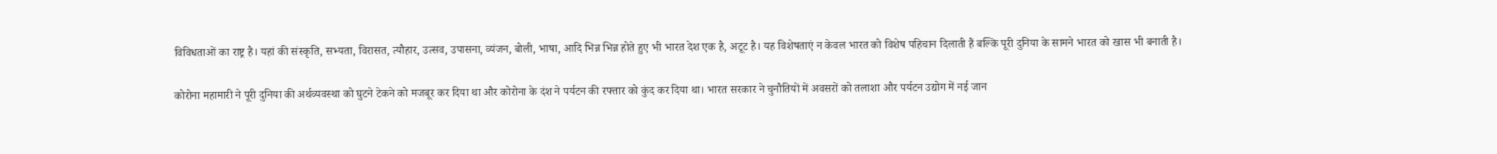विविधताओं का राष्ट्र है। यहां की संस्कृति, सभ्यता, विरासत, त्यौहार, उत्सव, उपासना, व्यंजन, बोली, भाषा, आदि भिन्न भिन्न होते हुए भी भारत देश एक है, अटूट है। यह विशेषताएं न केवल भारत को विशेष पहिचान दिलाती हैं बल्कि पूरी दुनिया के सामने भारत को खास भी बनाती है।

कोरोना महामारी ने पूरी दुनिया की अर्थव्यवस्था को घुटने टेकने को मजबूर कर दिया था और कोरोना के दंश ने पर्यटन की रफ्तार को कुंद कर दिया था। भारत सरकार ने चुनौतियों में अवसरों को तलाशा और पर्यटन उद्योग में नई जान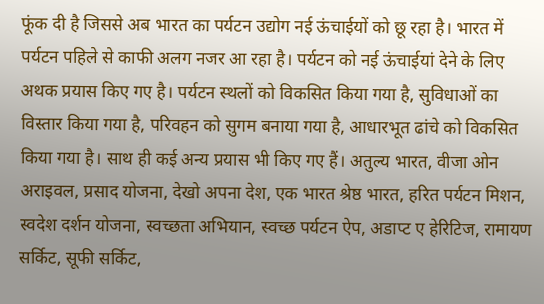फूंक दी है जिससे अब भारत का पर्यटन उद्योग नई ऊंचाईयों को छू रहा है। भारत में पर्यटन पहिले से काफी अलग नजर आ रहा है। पर्यटन को नई ऊंचाईयां देने के लिए अथक प्रयास किए गए है। पर्यटन स्थलों को विकसित किया गया है, सुविधाओं का विस्तार किया गया है, परिवहन को सुगम बनाया गया है, आधारभूत ढांचे को विकसित किया गया है। साथ ही कई अन्य प्रयास भी किए गए हैं। अतुल्य भारत, वीजा ओन अराइवल, प्रसाद योजना, देखो अपना देश, एक भारत श्रेष्ठ भारत, हरित पर्यटन मिशन, स्वदेश दर्शन योजना, स्वच्छता अभियान, स्वच्छ पर्यटन ऐप, अडाप्ट ए हेरिटिज, रामायण सर्किट, सूफी सर्किट,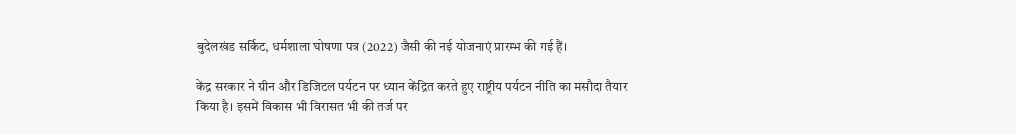बुदेलखंड सर्किट, धर्मशाला घोषणा पत्र (2022) जैसी की नई योजनाएं प्रारम्भ की गई हैं।

केंद्र सरकार ने ग्रीन और डिजिटल पर्यटन पर ध्यान केंद्रित करते हुए राष्ट्रीय पर्यटन नीति का मसौदा तैयार किया है। इसमें विकास भी विरासत भी की तर्ज पर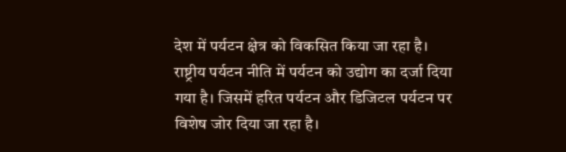देश में पर्यटन क्षेत्र को विकसित किया जा रहा है। राष्ट्रीय पर्यटन नीति में पर्यटन को उद्योग का दर्जा दिया गया है। जिसमें हरित पर्यटन और डिजिटल पर्यटन पर विशेष जोर दिया जा रहा है।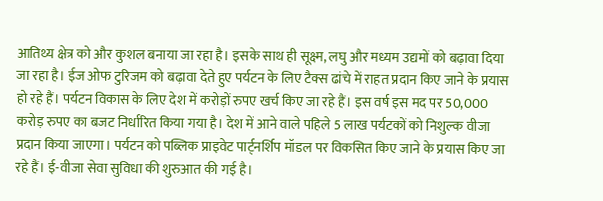आतिथ्य क्षेत्र को और कुशल बनाया जा रहा है। इसके साथ ही सूक्ष्म, लघु और मध्यम उद्यमों को बढ़ावा दिया जा रहा है। ईज ओफ टुरिजम को बढ़ावा देते हुए पर्यटन के लिए टैक्स ढांचे में राहत प्रदान किए जाने के प्रयास हो रहे हैं। पर्यटन विकास के लिए देश में करोड़ों रुपए खर्च किए जा रहे हैं। इस वर्ष इस मद पर 50,000 करोड़ रुपए का बजट निर्धारित किया गया है। देश में आने वाले पहिले 5 लाख पर्यटकों को निशुल्क वीजा प्रदान किया जाएगा। पर्यटन को पब्लिक प्राइवेट पार्ट्नर्शिप मॉडल पर विकसित किए जाने के प्रयास किए जा रहे हैं। ई-वीजा सेवा सुविधा की शुरुआत की गई है।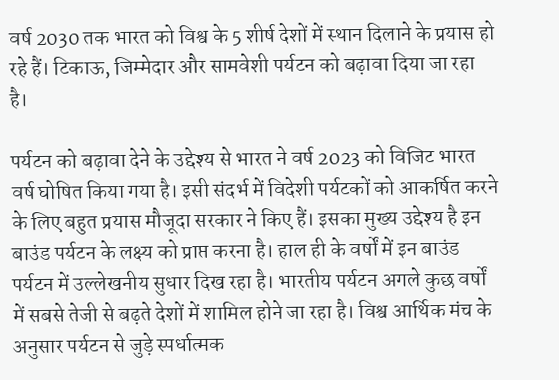वर्ष 2030 तक भारत को विश्व के 5 शीर्ष देशों में स्थान दिलाने के प्रयास हो रहे हैं। टिकाऊ, जिम्मेदार और सामवेशी पर्यटन को बढ़ावा दिया जा रहा है।

पर्यटन को बढ़ावा देने के उद्देश्य से भारत ने वर्ष 2023 को विजिट भारत वर्ष घोषित किया गया है। इसी संदर्भ में विदेशी पर्यटकों को आकर्षित करने के लिए बहुत प्रयास मौजूदा सरकार ने किए हैं। इसका मुख्य उद्देश्य है इन बाउंड पर्यटन के लक्ष्य को प्राप्त करना है। हाल ही के वर्षों में इन बाउंड पर्यटन में उल्लेखनीय सुधार दिख रहा है। भारतीय पर्यटन अगले कुछ वर्षों में सबसे तेजी से बढ़ते देशों में शामिल होने जा रहा है। विश्व आर्थिक मंच के अनुसार पर्यटन से जुड़े स्पर्धात्मक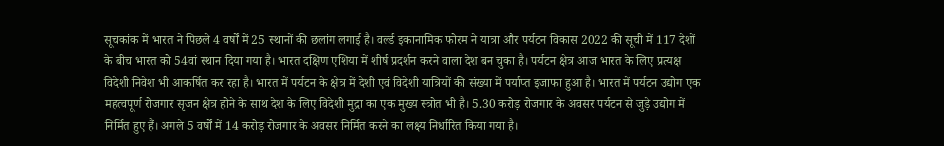सूचकांक में भारत ने पिछले 4 वर्षों में 25 स्थानों की छलांग लगाई है। वर्ल्ड इकानामिक फोरम ने यात्रा और पर्यटन विकास 2022 की सूची में 117 देशों के बीच भारत को 54वां स्थान दिया गया है। भारत दक्षिण एशिया में शीर्ष प्रदर्शन करने वाला देश बन चुका है। पर्यटन क्षेत्र आज भारत के लिए प्रत्यक्ष विदेशी निवेश भी आकर्षित कर रहा है। भारत में पर्यटन के क्षेत्र में देशी एवं विदेशी यात्रियों की संख्या में पर्याप्त इजाफा हुआ है। भारत में पर्यटन उद्योग एक महत्वपूर्ण रोजगार सृजन क्षेत्र होने के साथ देश के लिए विदेशी मुद्रा का एक मुख्य स्त्रोत भी है। 5.30 करोड़ रोजगार के अवसर पर्यटन से जुड़े उद्योग में निर्मित हुए हैं। अगले 5 वर्षों में 14 करोड़ रोजगार के अवसर निर्मित करने का लक्ष्य निर्धारित किया गया है।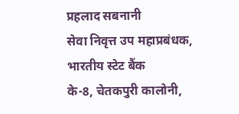प्रहलाद सबनानी
सेवा निवृत्त उप महाप्रबंधक,
भारतीय स्टेट बैंक
के-8, चेतकपुरी कालोनी,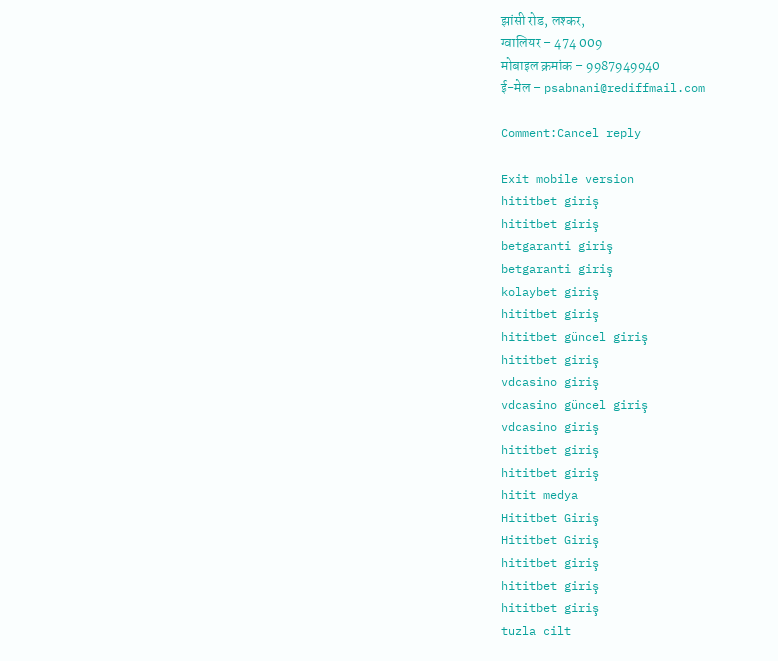झांसी रोड, लश्कर,
ग्वालियर – 474 009
मोबाइल क्रमांक – 9987949940
ई-मेल – psabnani@rediffmail.com

Comment:Cancel reply

Exit mobile version
hititbet giriş
hititbet giriş
betgaranti giriş
betgaranti giriş
kolaybet giriş
hititbet giriş
hititbet güncel giriş
hititbet giriş
vdcasino giriş
vdcasino güncel giriş
vdcasino giriş
hititbet giriş
hititbet giriş
hitit medya
Hititbet Giriş
Hititbet Giriş
hititbet giriş
hititbet giriş
hititbet giriş
tuzla cilt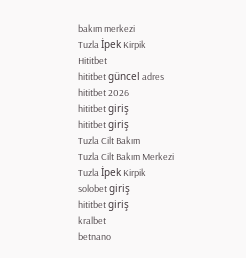bakım merkezi
Tuzla İpek Kirpik
Hititbet
hititbet güncel adres
hititbet 2026
hititbet giriş
hititbet giriş
Tuzla Cilt Bakım
Tuzla Cilt Bakım Merkezi
Tuzla İpek Kirpik
solobet giriş
hititbet giriş
kralbet
betnano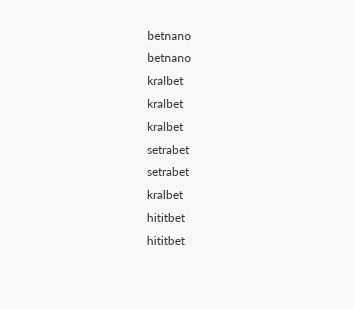betnano
betnano
kralbet
kralbet
kralbet
setrabet
setrabet
kralbet
hititbet
hititbet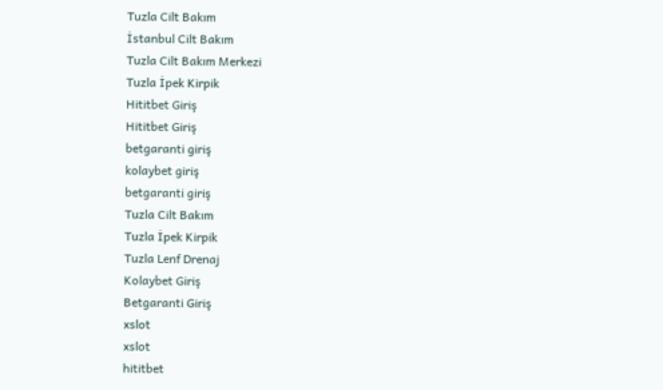Tuzla Cilt Bakım
İstanbul Cilt Bakım
Tuzla Cilt Bakım Merkezi
Tuzla İpek Kirpik
Hititbet Giriş
Hititbet Giriş
betgaranti giriş
kolaybet giriş
betgaranti giriş
Tuzla Cilt Bakım
Tuzla İpek Kirpik
Tuzla Lenf Drenaj
Kolaybet Giriş
Betgaranti Giriş
xslot
xslot
hititbet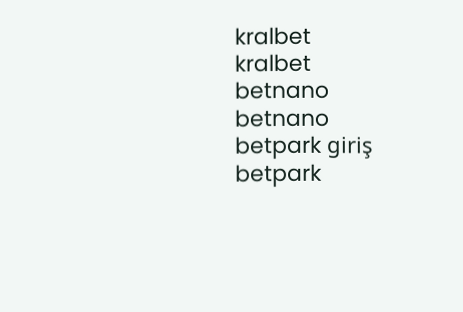kralbet
kralbet
betnano
betnano
betpark giriş
betpark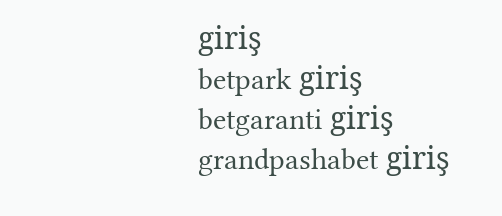giriş
betpark giriş
betgaranti giriş
grandpashabet giriş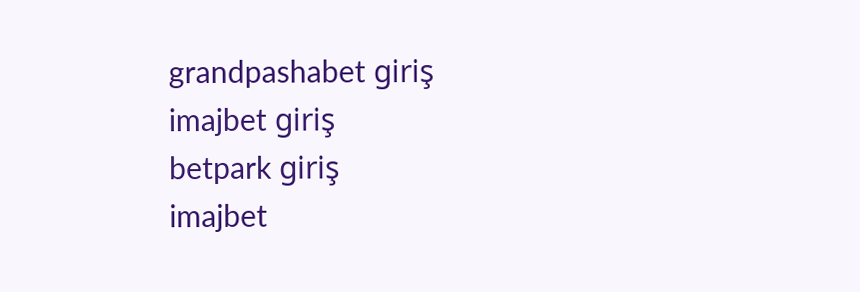grandpashabet giriş
imajbet giriş
betpark giriş
imajbet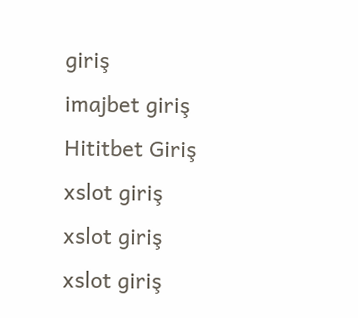giriş
imajbet giriş
Hititbet Giriş
xslot giriş
xslot giriş
xslot giriş